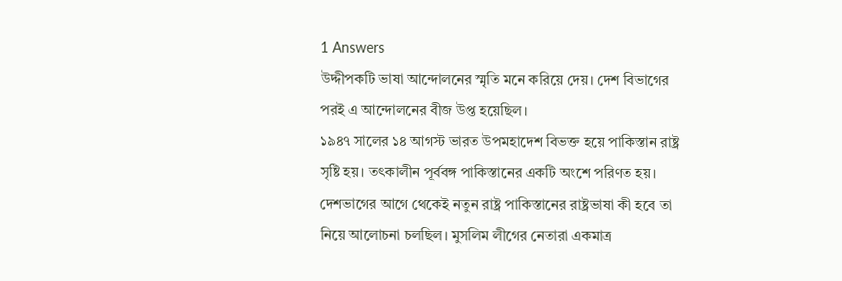1 Answers
উদ্দীপকটি ভাষা আন্দোলনের স্মৃতি মনে করিয়ে দেয়। দেশ বিভাগের পরই এ আন্দোলনের বীজ উপ্ত হয়েছিল।
১৯৪৭ সালের ১৪ আগস্ট ভারত উপমহাদেশ বিভক্ত হয়ে পাকিস্তান রাষ্ট্র সৃষ্টি হয়। তৎকালীন পূর্ববঙ্গ পাকিস্তানের একটি অংশে পরিণত হয়। দেশভাগের আগে থেকেই নতুন রাষ্ট্র পাকিস্তানের রাষ্ট্রভাষা কী হবে তা নিয়ে আলোচনা চলছিল। মুসলিম লীগের নেতারা একমাত্র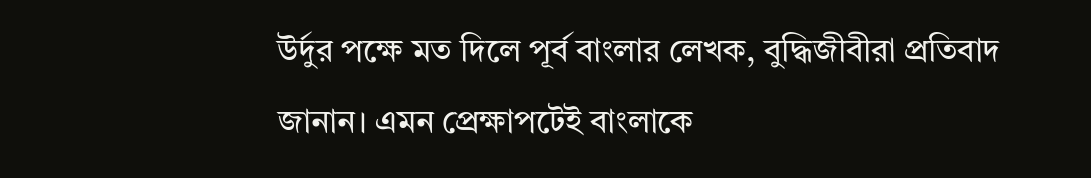উর্দুর পক্ষে মত দিলে পূর্ব বাংলার লেখক, বুদ্ধিজীবীরা প্রতিবাদ জানান। এমন প্রেক্ষাপটেই বাংলাকে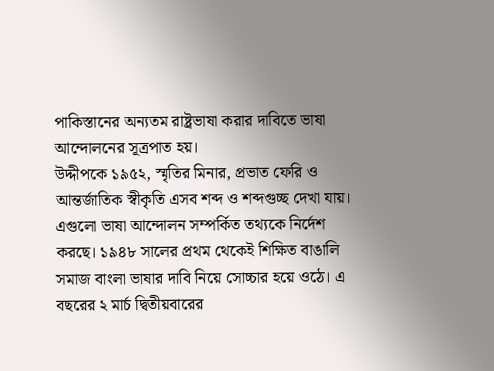পাকিস্তানের অন্যতম রাষ্ট্রভাষা করার দাবিতে ভাষা আন্দোলনের সূত্রপাত হয়।
উদ্দীপকে ১৯৫২, স্মৃতির মিনার, প্রভাত ফেরি ও আন্তর্জাতিক স্বীকৃতি এসব শব্দ ও শব্দগুচ্ছ দেখা যায়। এগুলো ভাষা আন্দোলন সম্পর্কিত তথ্যকে নির্দেশ করছে। ১৯৪৮ সালের প্রথম থেকেই শিক্ষিত বাঙালি সমাজ বাংলা ভাষার দাবি নিয়ে সোচ্চার হয়ে ওঠে। এ বছরের ২ মার্চ দ্বিতীয়বারের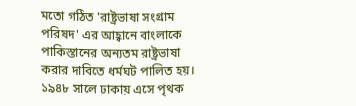মতো গঠিত 'রাষ্ট্রভাষা সংগ্রাম পরিষদ' এর আহ্বানে বাংলাকে পাকিস্তানের অন্যতম রাষ্ট্রভাষা করার দাবিতে ধর্মঘট পালিত হয়। ১৯৪৮ সালে ঢাকায় এসে পৃথক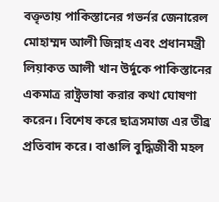বক্তৃতায় পাকিস্তানের গভর্নর জেনারেল মোহাম্মদ আলী জিন্নাহ এবং প্রধানমন্ত্রী লিয়াকত আলী খান উর্দুকে পাকিস্তানের একমাত্র রাষ্ট্রভাষা করার কথা ঘোষণা করেন। বিশেষ করে ছাত্রসমাজ এর তীব্র প্রতিবাদ করে। বাঙালি বুদ্ধিজীবী মহল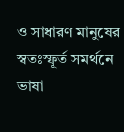ও সাধারণ মানুষের স্বতঃস্ফূর্ত সমর্থনে ভাষা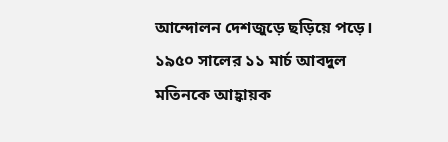আন্দোলন দেশজুড়ে ছড়িয়ে পড়ে। ১৯৫০ সালের ১১ মার্চ আবদুল মতিনকে আহ্বায়ক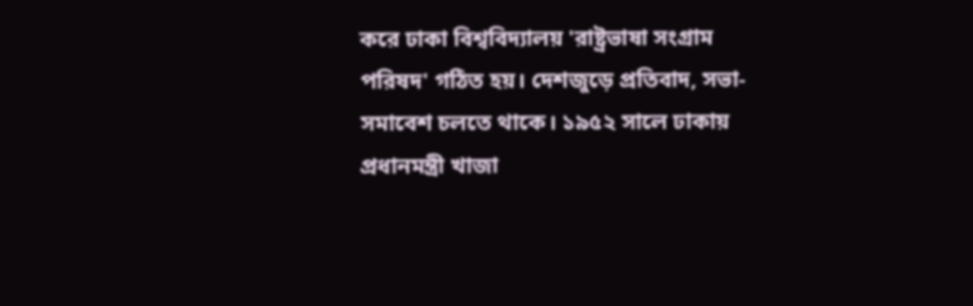করে ঢাকা বিশ্ববিদ্যালয় 'রাষ্ট্রভাষা সংগ্রাম পরিষদ' গঠিত হয়। দেশজুড়ে প্রতিবাদ, সভা-সমাবেশ চলতে থাকে। ১৯৫২ সালে ঢাকায় প্রধানমন্ত্রী খাজা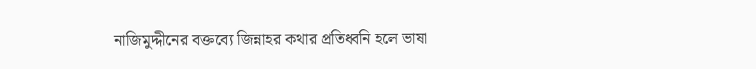নাজিমুদ্দীনের বক্তব্যে জিন্নাহর কথার প্রতিধ্বনি হলে ভাষা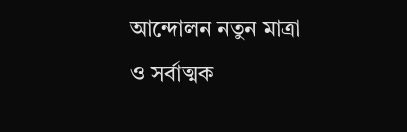আন্দোলন নতুন মাত্রা ও সর্বাত্মক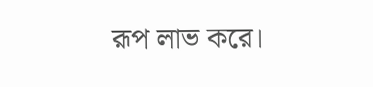রূপ লাভ করে।